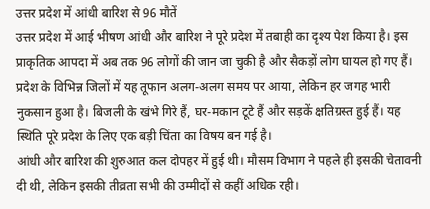उत्तर प्रदेश में आंधी बारिश से 96 मौतें
उत्तर प्रदेश में आई भीषण आंधी और बारिश ने पूरे प्रदेश में तबाही का दृश्य पेश किया है। इस प्राकृतिक आपदा में अब तक 96 लोगों की जान जा चुकी है और सैकड़ों लोग घायल हो गए हैं। प्रदेश के विभिन्न जिलों में यह तूफान अलग-अलग समय पर आया, लेकिन हर जगह भारी नुकसान हुआ है। बिजली के खंभे गिरे हैं, घर-मकान टूटे हैं और सड़कें क्षतिग्रस्त हुई हैं। यह स्थिति पूरे प्रदेश के लिए एक बड़ी चिंता का विषय बन गई है।
आंधी और बारिश की शुरुआत कल दोपहर में हुई थी। मौसम विभाग ने पहले ही इसकी चेतावनी दी थी, लेकिन इसकी तीव्रता सभी की उम्मीदों से कहीं अधिक रही।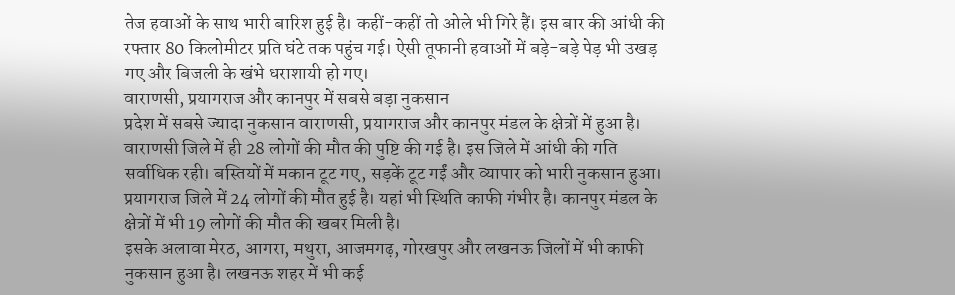तेज हवाओं के साथ भारी बारिश हुई है। कहीं-कहीं तो ओले भी गिरे हैं। इस बार की आंधी की रफ्तार 80 किलोमीटर प्रति घंटे तक पहुंच गई। ऐसी तूफानी हवाओं में बड़े-बड़े पेड़ भी उखड़ गए और बिजली के खंभे धराशायी हो गए।
वाराणसी, प्रयागराज और कानपुर में सबसे बड़ा नुकसान
प्रदेश में सबसे ज्यादा नुकसान वाराणसी, प्रयागराज और कानपुर मंडल के क्षेत्रों में हुआ है। वाराणसी जिले में ही 28 लोगों की मौत की पुष्टि की गई है। इस जिले में आंधी की गति सर्वाधिक रही। बस्तियों में मकान टूट गए, सड़कें टूट गईं और व्यापार को भारी नुकसान हुआ। प्रयागराज जिले में 24 लोगों की मौत हुई है। यहां भी स्थिति काफी गंभीर है। कानपुर मंडल के क्षेत्रों में भी 19 लोगों की मौत की खबर मिली है।
इसके अलावा मेरठ, आगरा, मथुरा, आजमगढ़, गोरखपुर और लखनऊ जिलों में भी काफी नुकसान हुआ है। लखनऊ शहर में भी कई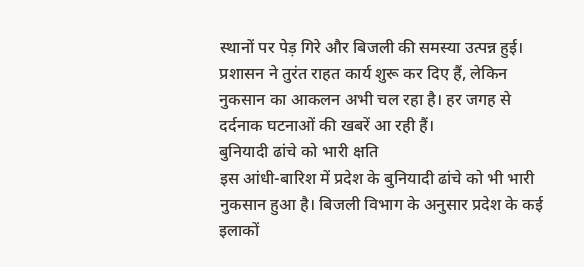स्थानों पर पेड़ गिरे और बिजली की समस्या उत्पन्न हुई। प्रशासन ने तुरंत राहत कार्य शुरू कर दिए हैं, लेकिन नुकसान का आकलन अभी चल रहा है। हर जगह से दर्दनाक घटनाओं की खबरें आ रही हैं।
बुनियादी ढांचे को भारी क्षति
इस आंधी-बारिश में प्रदेश के बुनियादी ढांचे को भी भारी नुकसान हुआ है। बिजली विभाग के अनुसार प्रदेश के कई इलाकों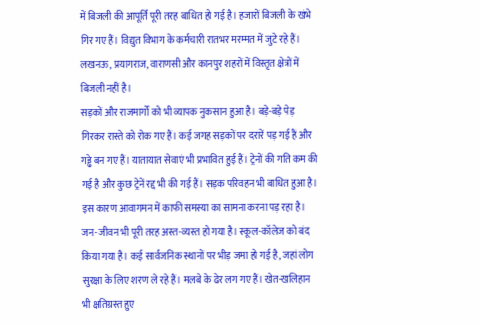में बिजली की आपूर्ति पूरी तरह बाधित हो गई है। हजारों बिजली के खंभे गिर गए हैं। विद्युत विभाग के कर्मचारी रातभर मरम्मत में जुटे रहे हैं। लखनऊ, प्रयागराज, वाराणसी और कानपुर शहरों में विस्तृत क्षेत्रों में बिजली नहीं है।
सड़कों और राजमार्गों को भी व्यापक नुकसान हुआ है। बड़े-बड़े पेड़ गिरकर रास्ते को रोक गए हैं। कई जगह सड़कों पर दरारें पड़ गई हैं और गड्ढे बन गए हैं। यातायात सेवाएं भी प्रभावित हुई हैं। ट्रेनों की गति कम की गई है और कुछ ट्रेनें रद्द भी की गई हैं। सड़क परिवहन भी बाधित हुआ है। इस कारण आवागमन में काफी समस्या का सामना करना पड़ रहा है।
जन-जीवन भी पूरी तरह अस्त-व्यस्त हो गया है। स्कूल-कॉलेज को बंद किया गया है। कई सार्वजनिक स्थानों पर भीड़ जमा हो गई है, जहां लोग सुरक्षा के लिए शरण ले रहे हैं। मलबे के ढेर लग गए हैं। खेत-खलिहान भी क्षतिग्रस्त हुए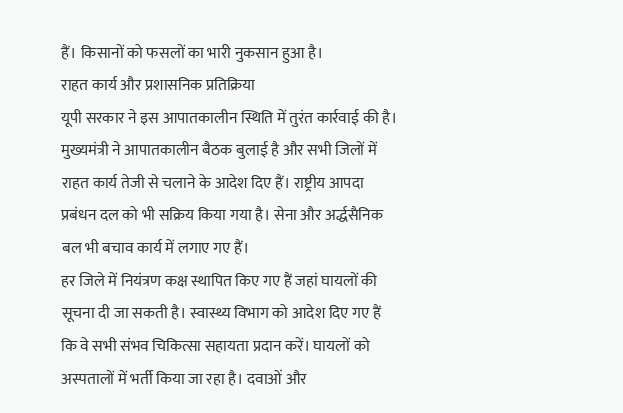हैं। किसानों को फसलों का भारी नुकसान हुआ है।
राहत कार्य और प्रशासनिक प्रतिक्रिया
यूपी सरकार ने इस आपातकालीन स्थिति में तुरंत कार्रवाई की है। मुख्यमंत्री ने आपातकालीन बैठक बुलाई है और सभी जिलों में राहत कार्य तेजी से चलाने के आदेश दिए हैं। राष्ट्रीय आपदा प्रबंधन दल को भी सक्रिय किया गया है। सेना और अर्द्धसैनिक बल भी बचाव कार्य में लगाए गए हैं।
हर जिले में नियंत्रण कक्ष स्थापित किए गए हैं जहां घायलों की सूचना दी जा सकती है। स्वास्थ्य विभाग को आदेश दिए गए हैं कि वे सभी संभव चिकित्सा सहायता प्रदान करें। घायलों को अस्पतालों में भर्ती किया जा रहा है। दवाओं और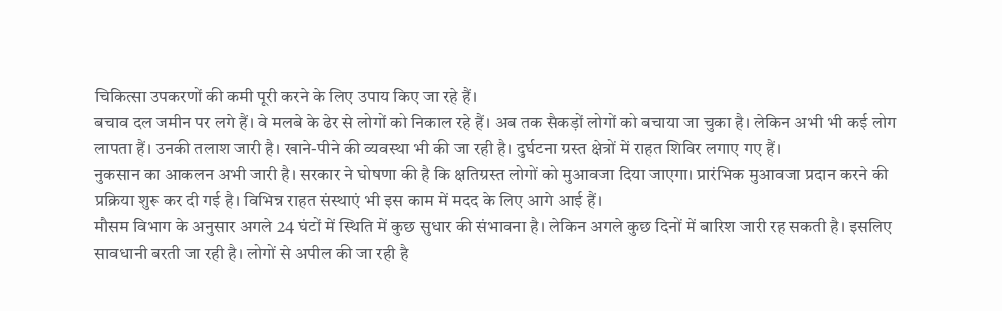चिकित्सा उपकरणों की कमी पूरी करने के लिए उपाय किए जा रहे हैं।
बचाव दल जमीन पर लगे हैं। वे मलबे के ढेर से लोगों को निकाल रहे हैं। अब तक सैकड़ों लोगों को बचाया जा चुका है। लेकिन अभी भी कई लोग लापता हैं। उनकी तलाश जारी है। खाने-पीने की व्यवस्था भी की जा रही है। दुर्घटना ग्रस्त क्षेत्रों में राहत शिविर लगाए गए हैं।
नुकसान का आकलन अभी जारी है। सरकार ने घोषणा की है कि क्षतिग्रस्त लोगों को मुआवजा दिया जाएगा। प्रारंभिक मुआवजा प्रदान करने की प्रक्रिया शुरू कर दी गई है। विभिन्न राहत संस्थाएं भी इस काम में मदद के लिए आगे आई हैं।
मौसम विभाग के अनुसार अगले 24 घंटों में स्थिति में कुछ सुधार की संभावना है। लेकिन अगले कुछ दिनों में बारिश जारी रह सकती है। इसलिए सावधानी बरती जा रही है। लोगों से अपील की जा रही है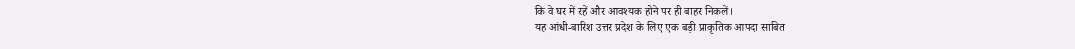कि वे घर में रहें और आवश्यक होने पर ही बाहर निकलें।
यह आंधी-बारिश उत्तर प्रदेश के लिए एक बड़ी प्राकृतिक आपदा साबित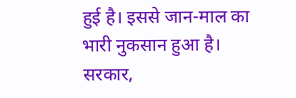हुई है। इससे जान-माल का भारी नुकसान हुआ है। सरकार,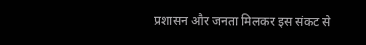प्रशासन और जनता मिलकर इस संकट से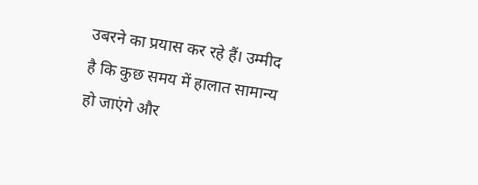उबरने का प्रयास कर रहे हैं। उम्मीद है कि कुछ समय में हालात सामान्य हो जाएंगे और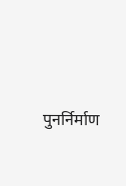पुनर्निर्माण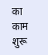का काम शुरू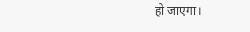हो जाएगा।